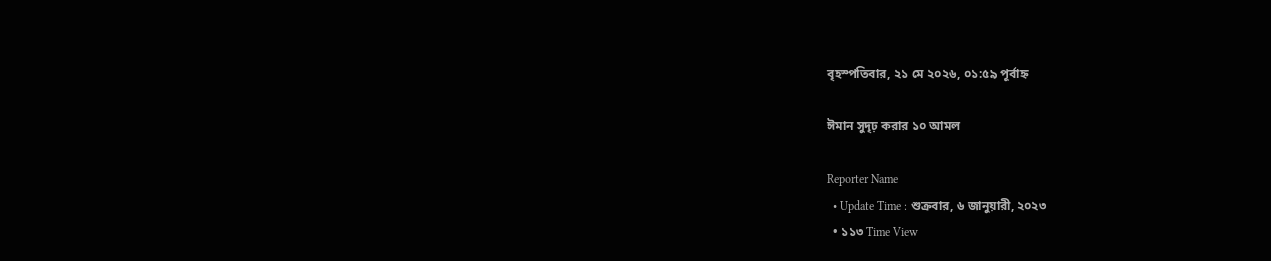বৃহস্পতিবার, ২১ মে ২০২৬, ০১:৫৯ পূর্বাহ্ন

ঈমান সুদৃঢ় করার ১০ আমল

Reporter Name
  • Update Time : শুক্রবার, ৬ জানুয়ারী, ২০২৩
  • ১১৩ Time View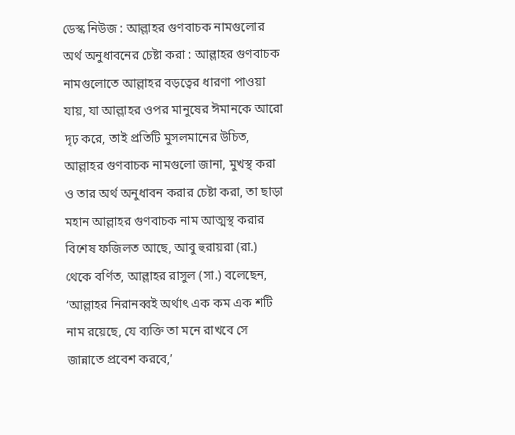ডেস্ক নিউজ : আল্লাহর গুণবাচক নামগুলোর অর্থ অনুধাবনের চেষ্টা করা : আল্লাহর গুণবাচক নামগুলোতে আল্লাহর বড়ত্বের ধারণা পাওয়া যায়, যা আল্লাহর ওপর মানুষের ঈমানকে আরো দৃঢ় করে, তাই প্রতিটি মুসলমানের উচিত, আল্লাহর গুণবাচক নামগুলো জানা, মুখস্থ করা ও তার অর্থ অনুধাবন করার চেষ্টা করা, তা ছাড়া মহান আল্লাহর গুণবাচক নাম আত্মস্থ করার বিশেষ ফজিলত আছে, আবু হুরায়রা (রা.) থেকে বর্ণিত, আল্লাহর রাসুল (সা.) বলেছেন, ‘আল্লাহর নিরানব্বই অর্থাৎ এক কম এক শটি নাম রয়েছে, যে ব্যক্তি তা মনে রাখবে সে জান্নাতে প্রবেশ করবে,’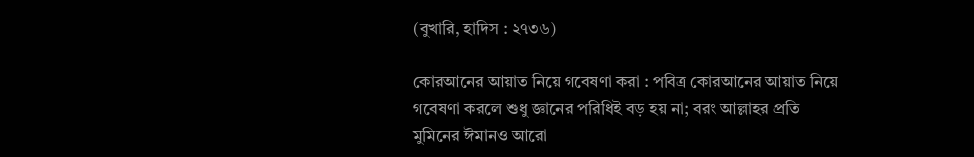(বুখারি, হাদিস : ২৭৩৬)

কোরআনের আয়াত নিয়ে গবেষণা করা : পবিত্র কোরআনের আয়াত নিয়ে গবেষণা করলে শুধু জ্ঞানের পরিধিই বড় হয় না; বরং আল্লাহর প্রতি মুমিনের ঈমানও আরো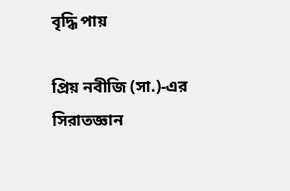বৃদ্ধি পায়

প্রিয় নবীজি (সা.)-এর সিরাতজ্ঞান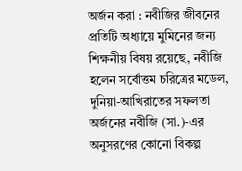অর্জন করা : নবীজির জীবনের প্রতিটি অধ্যায়ে মুমিনের জন্য শিক্ষনীয় বিষয় রয়েছে, নবীজি হলেন সর্বোত্তম চরিত্রের মডেল, দুনিয়া-আখিরাতের সফলতা অর্জনের নবীজি (সা.)-এর অনুসরণের কোনো বিকল্প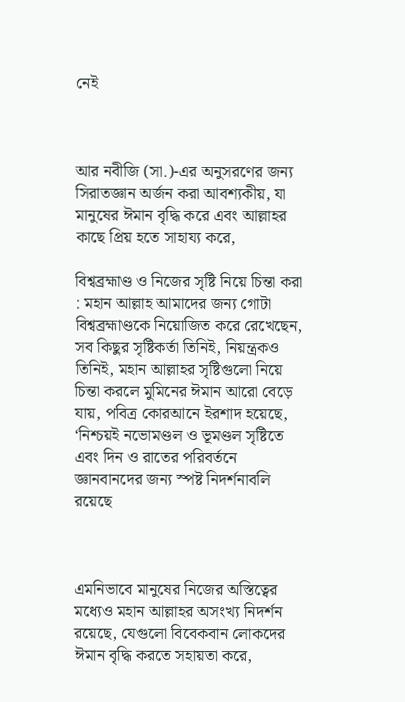নেই



আর নবীজি (সা.)-এর অনুসরণের জন্য সিরাতজ্ঞান অর্জন করা আবশ্যকীয়, যা মানুষের ঈমান বৃদ্ধি করে এবং আল্লাহর কাছে প্রিয় হতে সাহায্য করে,

বিশ্বব্রহ্মাণ্ড ও নিজের সৃষ্টি নিয়ে চিন্তা করা : মহান আল্লাহ আমাদের জন্য গোটা বিশ্বব্রহ্মাণ্ডকে নিয়োজিত করে রেখেছেন, সব কিছুর সৃষ্টিকর্তা তিনিই, নিয়ন্ত্রকও তিনিই, মহান আল্লাহর সৃষ্টিগুলো নিয়ে চিন্তা করলে মুমিনের ঈমান আরো বেড়ে যায়, পবিত্র কোরআনে ইরশাদ হয়েছে, ‘নিশ্চয়ই নভোমণ্ডল ও ভূমণ্ডল সৃষ্টিতে এবং দিন ও রাতের পরিবর্তনে জ্ঞানবানদের জন্য স্পষ্ট নিদর্শনাবলি রয়েছে



এমনিভাবে মানুষের নিজের অস্তিত্বের মধ্যেও মহান আল্লাহর অসংখ্য নিদর্শন রয়েছে, যেগুলো বিবেকবান লোকদের ঈমান বৃদ্ধি করতে সহায়তা করে,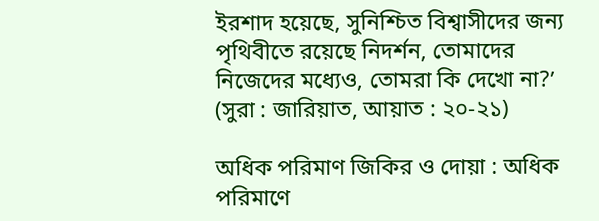ইরশাদ হয়েছে, সুনিশ্চিত বিশ্বাসীদের জন্য পৃথিবীতে রয়েছে নিদর্শন, তোমাদের নিজেদের মধ্যেও, তোমরা কি দেখো না?’ (সুরা : জারিয়াত, আয়াত : ২০-২১)

অধিক পরিমাণ জিকির ও দোয়া : অধিক পরিমাণে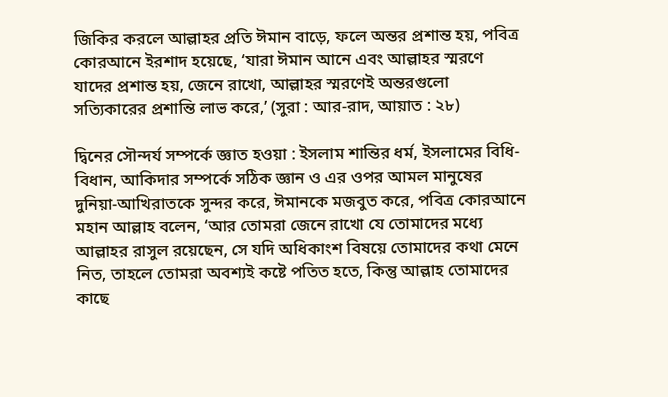জিকির করলে আল্লাহর প্রতি ঈমান বাড়ে, ফলে অন্তর প্রশান্ত হয়, পবিত্র কোরআনে ইরশাদ হয়েছে, ‘যারা ঈমান আনে এবং আল্লাহর স্মরণে যাদের প্রশান্ত হয়, জেনে রাখো, আল্লাহর স্মরণেই অন্তরগুলো সত্যিকারের প্রশান্তি লাভ করে,’ (সুরা : আর-রাদ, আয়াত : ২৮)

দ্বিনের সৌন্দর্য সম্পর্কে জ্ঞাত হওয়া : ইসলাম শান্তির ধর্ম, ইসলামের বিধি-বিধান, আকিদার সম্পর্কে সঠিক জ্ঞান ও এর ওপর আমল মানুষের দুনিয়া-আখিরাতকে সুন্দর করে, ঈমানকে মজবুত করে, পবিত্র কোরআনে মহান আল্লাহ বলেন, ‘আর তোমরা জেনে রাখো যে তোমাদের মধ্যে আল্লাহর রাসুল রয়েছেন, সে যদি অধিকাংশ বিষয়ে তোমাদের কথা মেনে নিত, তাহলে তোমরা অবশ্যই কষ্টে পতিত হতে, কিন্তু আল্লাহ তোমাদের কাছে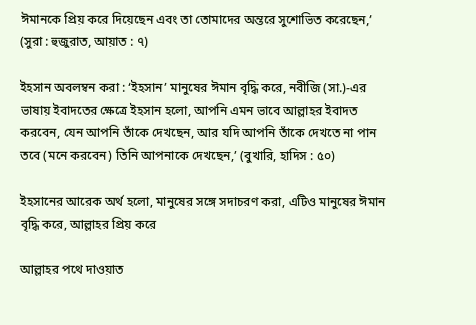ঈমানকে প্রিয় করে দিয়েছেন এবং তা তোমাদের অন্তরে সুশোভিত করেছেন,’ (সুরা : হুজুরাত, আয়াত : ৭)

ইহসান অবলম্বন করা : ‘ইহসান’ মানুষের ঈমান বৃদ্ধি করে, নবীজি (সা.)-এর ভাষায় ইবাদতের ক্ষেত্রে ইহসান হলো, আপনি এমন ভাবে আল্লাহর ইবাদত করবেন, যেন আপনি তাঁকে দেখছেন, আর যদি আপনি তাঁকে দেখতে না পান তবে (মনে করবেন) তিনি আপনাকে দেখছেন,’ (বুখারি, হাদিস : ৫০)

ইহসানের আরেক অর্থ হলো, মানুষের সঙ্গে সদাচরণ করা, এটিও মানুষের ঈমান বৃদ্ধি করে, আল্লাহর প্রিয় করে

আল্লাহর পথে দাওয়াত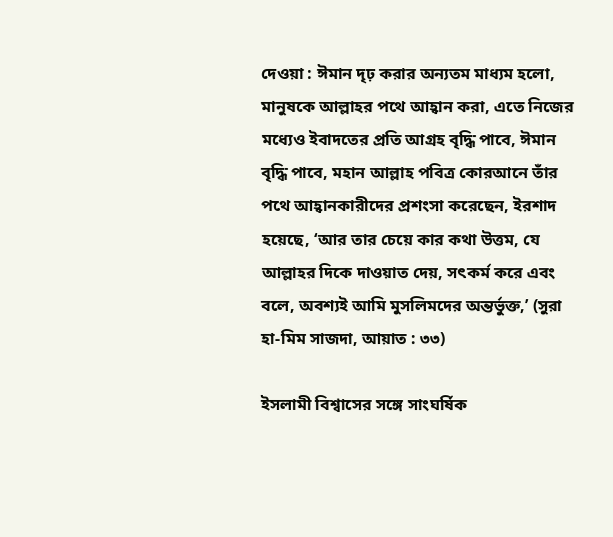দেওয়া : ঈমান দৃঢ় করার অন্যতম মাধ্যম হলো, মানুষকে আল্লাহর পথে আহ্বান করা, এতে নিজের মধ্যেও ইবাদতের প্রতি আগ্রহ বৃদ্ধি পাবে, ঈমান বৃদ্ধি পাবে, মহান আল্লাহ পবিত্র কোরআনে তাঁর পথে আহ্বানকারীদের প্রশংসা করেছেন, ইরশাদ হয়েছে, ‘আর তার চেয়ে কার কথা উত্তম, যে আল্লাহর দিকে দাওয়াত দেয়, সৎকর্ম করে এবং বলে, অবশ্যই আমি মুসলিমদের অন্তর্ভুক্ত,’ (সুরা হা-মিম সাজদা, আয়াত : ৩৩)

ইসলামী বিশ্বাসের সঙ্গে সাংঘর্ষিক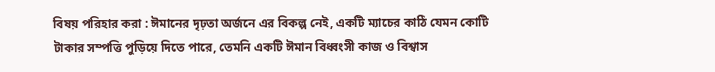বিষয় পরিহার করা : ঈমানের দৃঢ়তা অর্জনে এর বিকল্প নেই, একটি ম্যাচের কাঠি যেমন কোটি টাকার সম্পত্তি পুড়িয়ে দিতে পারে, তেমনি একটি ঈমান বিধ্বংসী কাজ ও বিশ্বাস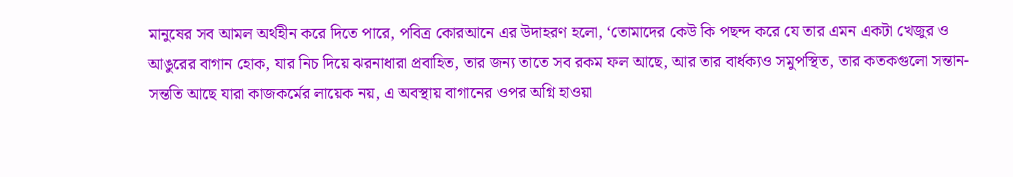মানুষের সব আমল অর্থহীন করে দিতে পারে, পবিত্র কোরআনে এর উদাহরণ হলো, ‘তোমাদের কেউ কি পছন্দ করে যে তার এমন একটা খেজুর ও আঙুরের বাগান হোক, যার নিচ দিয়ে ঝরনাধারা প্রবাহিত, তার জন্য তাতে সব রকম ফল আছে, আর তার বার্ধক্যও সমুপস্থিত, তার কতকগুলো সন্তান-সন্ততি আছে যারা কাজকর্মের লায়েক নয়, এ অবস্থায় বাগানের ওপর অগ্নি হাওয়া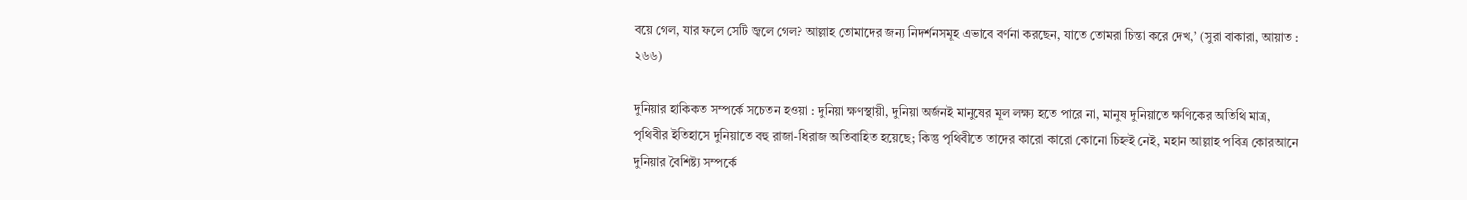বয়ে গেল, যার ফলে সেটি জ্বলে গেল? আল্লাহ তোমাদের জন্য নিদর্শনসমূহ এভাবে বর্ণনা করছেন, যাতে তোমরা চিন্তা করে দেখ,’ (সুরা বাকারা, আয়াত : ২৬৬)

দুনিয়ার হাকিকত সম্পর্কে সচেতন হওয়া : দুনিয়া ক্ষণস্থায়ী, দুনিয়া অর্জনই মানুষের মূল লক্ষ্য হতে পারে না, মানুষ দুনিয়াতে ক্ষণিকের অতিথি মাত্র, পৃথিবীর ইতিহাসে দুনিয়াতে বহু রাজা-ধিরাজ অতিবাহিত হয়েছে; কিন্তু পৃথিবীতে তাদের কারো কারো কোনো চিহ্নই নেই, মহান আল্লাহ পবিত্র কোরআনে দুনিয়ার বৈশিষ্ট্য সম্পর্কে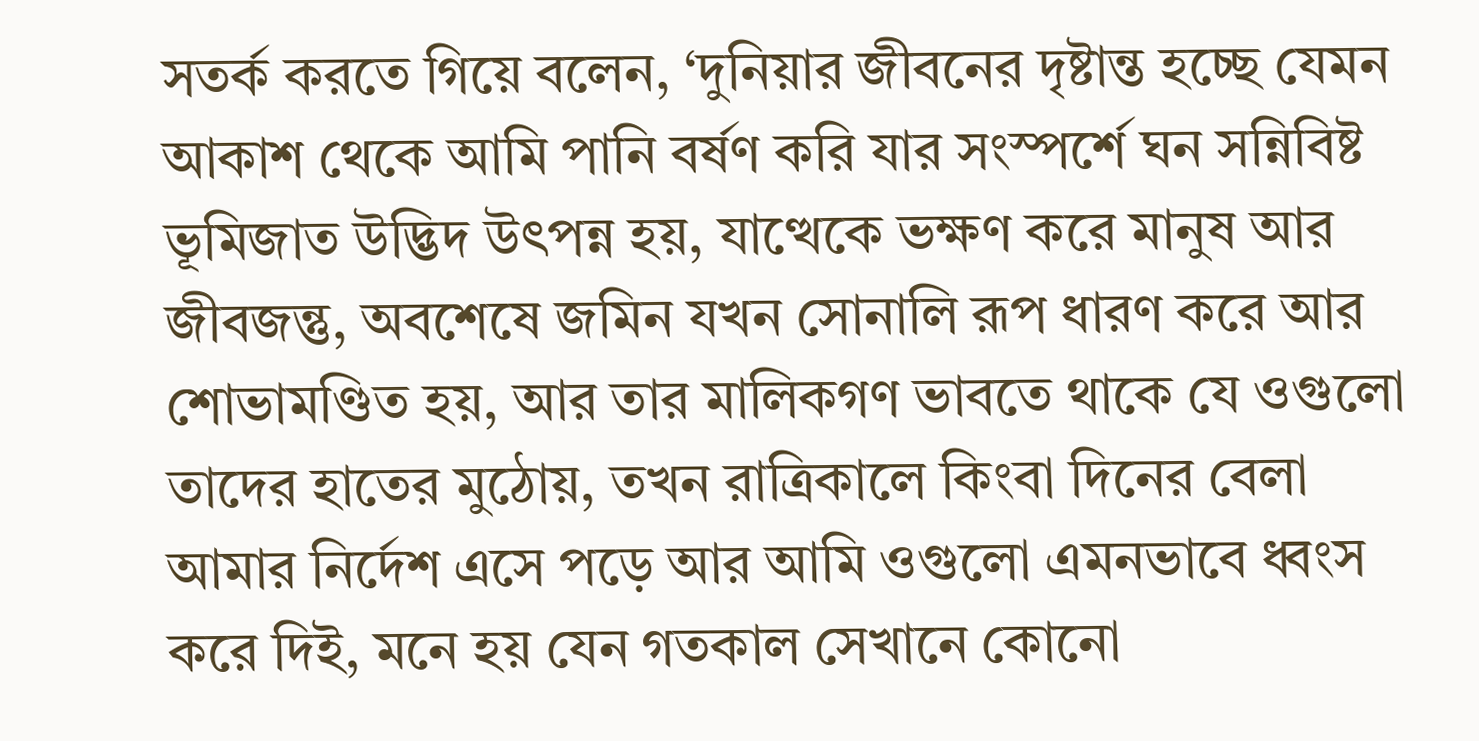সতর্ক করতে গিয়ে বলেন, ‘দুনিয়ার জীবনের দৃষ্টান্ত হচ্ছে যেমন আকাশ থেকে আমি পানি বর্ষণ করি যার সংস্পর্শে ঘন সন্নিবিষ্ট ভূমিজাত উদ্ভিদ উৎপন্ন হয়, যাত্থেকে ভক্ষণ করে মানুষ আর জীবজন্তু, অবশেষে জমিন যখন সোনালি রূপ ধারণ করে আর শোভামণ্ডিত হয়, আর তার মালিকগণ ভাবতে থাকে যে ওগুলো তাদের হাতের মুঠোয়, তখন রাত্রিকালে কিংবা দিনের বেলা আমার নির্দেশ এসে পড়ে আর আমি ওগুলো এমনভাবে ধ্বংস করে দিই, মনে হয় যেন গতকাল সেখানে কোনো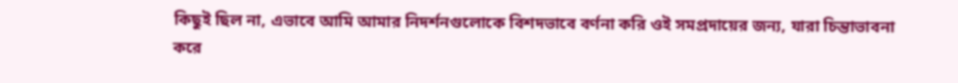কিছুই ছিল না, এভাবে আমি আমার নিদর্শনগুলোকে বিশদভাবে বর্ণনা করি ওই সমপ্রদায়ের জন্য, যারা চিন্তাভাবনা করে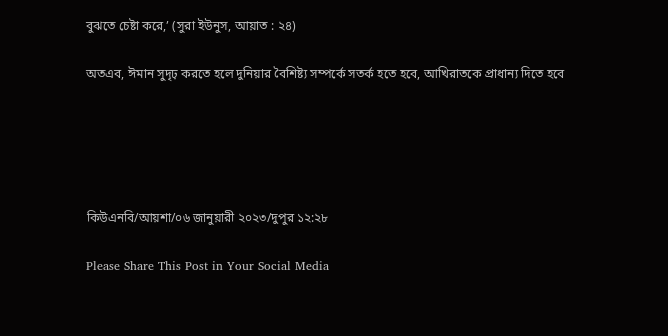বুঝতে চেষ্টা করে,’ (সুরা ইউনুস, আয়াত : ২৪)

অতএব, ঈমান সুদৃঢ় করতে হলে দুনিয়ার বৈশিষ্ট্য সম্পর্কে সতর্ক হতে হবে, আখিরাতকে প্রাধান্য দিতে হবে ‍





কিউএনবি/আয়শা/০৬ জানুয়ারী ২০২৩/দুপুর ১২:২৮

Please Share This Post in Your Social Media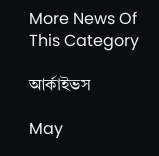More News Of This Category

আর্কাইভস

May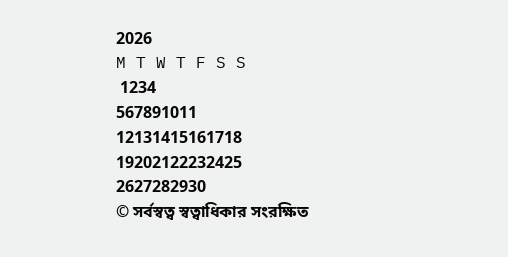2026
M T W T F S S
 1234
567891011
12131415161718
19202122232425
2627282930
© সর্বস্বত্ব স্বত্বাধিকার সংরক্ষিত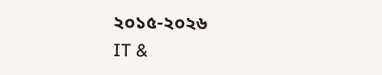২০১৫-২০২৬
IT &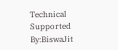Technical Supported By:BiswaJit